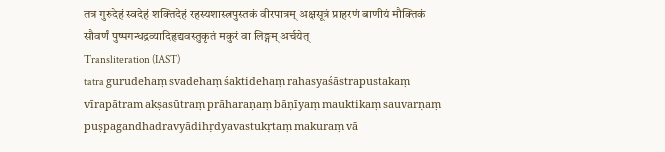तत्र गुरुदेहं स्वदेहं शक्तिदेहं रहस्यशास्त्रपुस्तकं वीरपात्रम् अक्षसूत्रं प्राहरणं बाणीयं मौक्तिकं सौवर्णं पुष्पगन्धद्रव्यादिहृद्यवस्तुकृतं मकुरं वा लिङ्गम् अर्चयेत्
Transliteration (IAST)
tatra gurudehaṃ svadehaṃ śaktidehaṃ rahasyaśāstrapustakaṃ vīrapātram akṣasūtraṃ prāharaṇaṃ bāṇīyaṃ mauktikaṃ sauvarṇaṃ puṣpagandhadravyādihṛdyavastukṛtaṃ makuraṃ vā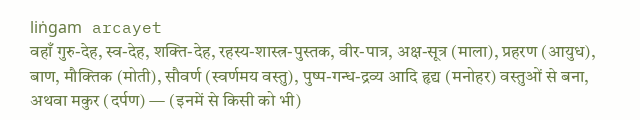liṅgam arcayet
वहाँ गुरु-देह, स्व-देह, शक्ति-देह, रहस्य-शास्त्र-पुस्तक, वीर-पात्र, अक्ष-सूत्र (माला), प्रहरण (आयुध), बाण, मौक्तिक (मोती), सौवर्ण (स्वर्णमय वस्तु), पुष्प-गन्ध-द्रव्य आदि हृद्य (मनोहर) वस्तुओं से बना, अथवा मकुर (दर्पण) — (इनमें से किसी को भी)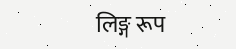लिङ्ग रूप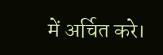में अर्चित करे।